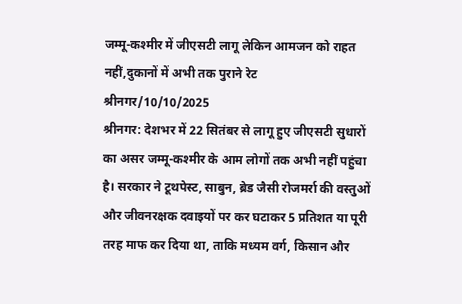जम्मू-कश्मीर में जीएसटी लागू लेकिन आमजन को राहत नहीं,दुकानों में अभी तक पुराने रेट
श्रीनगर/10/10/2025
श्रीनगर: देशभर में 22 सितंबर से लागू हुए जीएसटी सुधारों का असर जम्मू-कश्मीर के आम लोगों तक अभी नहीं पहुंचा है। सरकार ने टूथपेस्ट, साबुन, ब्रेड जैसी रोजमर्रा की वस्तुओं और जीवनरक्षक दवाइयों पर कर घटाकर 5 प्रतिशत या पूरी तरह माफ कर दिया था, ताकि मध्यम वर्ग, किसान और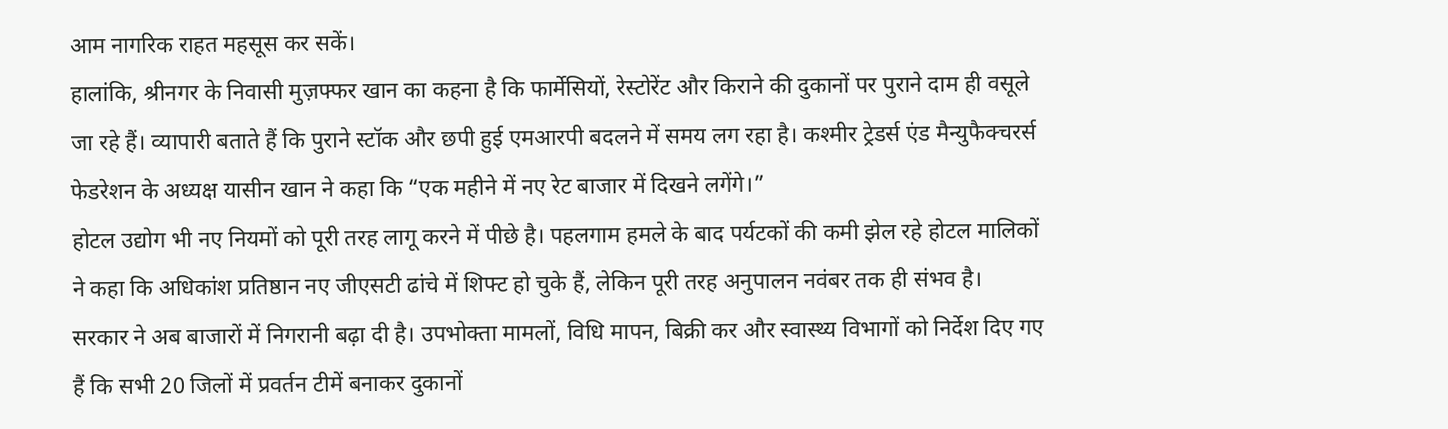आम नागरिक राहत महसूस कर सकें।
हालांकि, श्रीनगर के निवासी मुज़फ्फर खान का कहना है कि फार्मेसियों, रेस्टोरेंट और किराने की दुकानों पर पुराने दाम ही वसूले जा रहे हैं। व्यापारी बताते हैं कि पुराने स्टॉक और छपी हुई एमआरपी बदलने में समय लग रहा है। कश्मीर ट्रेडर्स एंड मैन्युफैक्चरर्स फेडरेशन के अध्यक्ष यासीन खान ने कहा कि “एक महीने में नए रेट बाजार में दिखने लगेंगे।”
होटल उद्योग भी नए नियमों को पूरी तरह लागू करने में पीछे है। पहलगाम हमले के बाद पर्यटकों की कमी झेल रहे होटल मालिकों ने कहा कि अधिकांश प्रतिष्ठान नए जीएसटी ढांचे में शिफ्ट हो चुके हैं, लेकिन पूरी तरह अनुपालन नवंबर तक ही संभव है।
सरकार ने अब बाजारों में निगरानी बढ़ा दी है। उपभोक्ता मामलों, विधि मापन, बिक्री कर और स्वास्थ्य विभागों को निर्देश दिए गए हैं कि सभी 20 जिलों में प्रवर्तन टीमें बनाकर दुकानों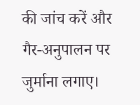की जांच करें और गैर-अनुपालन पर जुर्माना लगाए।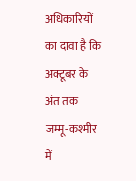अधिकारियों का दावा है कि अक्टूबर के अंत तक जम्मू-कश्मीर में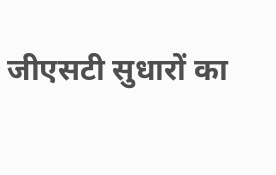जीएसटी सुधारों का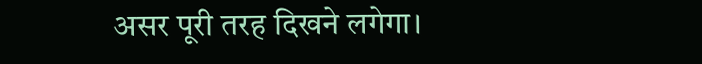असर पूरी तरह दिखने लगेगा।